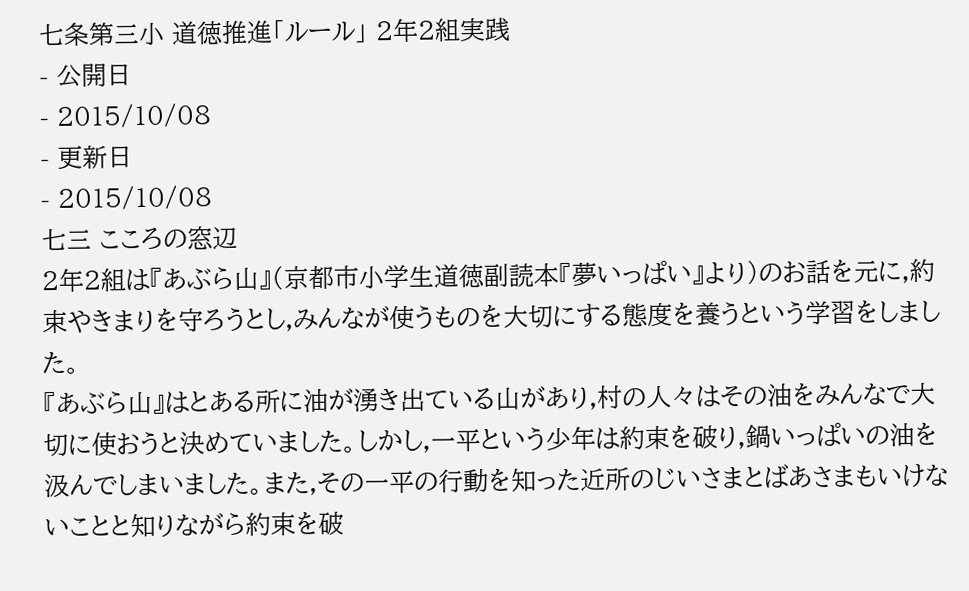七条第三小 道徳推進「ルール」 2年2組実践
- 公開日
- 2015/10/08
- 更新日
- 2015/10/08
七三 こころの窓辺
2年2組は『あぶら山』(京都市小学生道徳副読本『夢いっぱい』より)のお話を元に,約束やきまりを守ろうとし,みんなが使うものを大切にする態度を養うという学習をしました。
『あぶら山』はとある所に油が湧き出ている山があり,村の人々はその油をみんなで大切に使おうと決めていました。しかし,一平という少年は約束を破り,鍋いっぱいの油を汲んでしまいました。また,その一平の行動を知った近所のじいさまとばあさまもいけないことと知りながら約束を破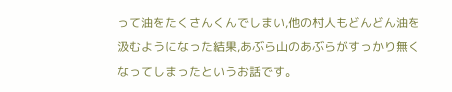って油をたくさんくんでしまい,他の村人もどんどん油を汲むようになった結果,あぶら山のあぶらがすっかり無くなってしまったというお話です。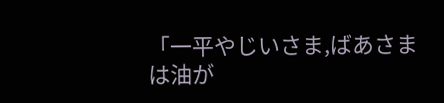「一平やじいさま,ばあさまは油が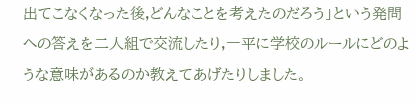出てこなくなった後,どんなことを考えたのだろう」という発問への答えを二人組で交流したり,一平に学校のルールにどのような意味があるのか教えてあげたりしました。